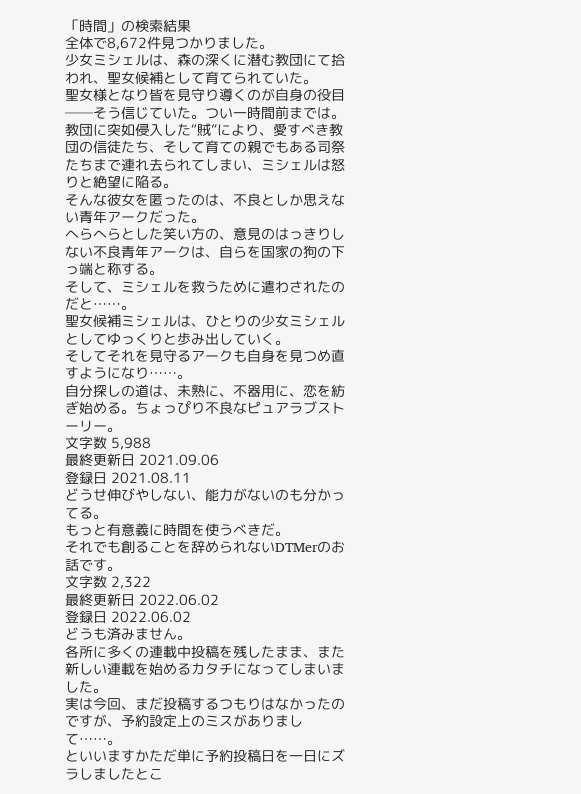「時間」の検索結果
全体で8,672件見つかりました。
少女ミシェルは、森の深くに潜む教団にて拾われ、聖女候補として育てられていた。
聖女様となり皆を見守り導くのが自身の役目──そう信じていた。つい一時間前までは。
教団に突如侵入した“賊”により、愛すべき教団の信徒たち、そして育ての親でもある司祭たちまで連れ去られてしまい、ミシェルは怒りと絶望に陥る。
そんな彼女を匿ったのは、不良としか思えない青年アークだった。
へらへらとした笑い方の、意見のはっきりしない不良青年アークは、自らを国家の狗の下っ端と称する。
そして、ミシェルを救うために遣わされたのだと……。
聖女候補ミシェルは、ひとりの少女ミシェルとしてゆっくりと歩み出していく。
そしてそれを見守るアークも自身を見つめ直すようになり……。
自分探しの道は、未熟に、不器用に、恋を紡ぎ始める。ちょっぴり不良なピュアラブストーリー。
文字数 5,988
最終更新日 2021.09.06
登録日 2021.08.11
どうせ伸びやしない、能力がないのも分かってる。
もっと有意義に時間を使うべきだ。
それでも創ることを辞められないDTMerのお話です。
文字数 2,322
最終更新日 2022.06.02
登録日 2022.06.02
どうも済みません。
各所に多くの連載中投稿を残したまま、また新しい連載を始めるカタチになってしまいました。
実は今回、まだ投稿するつもりはなかったのですが、予約設定上のミスがありまして……。
といいますかただ単に予約投稿日を一日にズラしましたとこ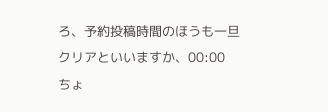ろ、予約投稿時間のほうも一旦クリアといいますか、00:00 ちょ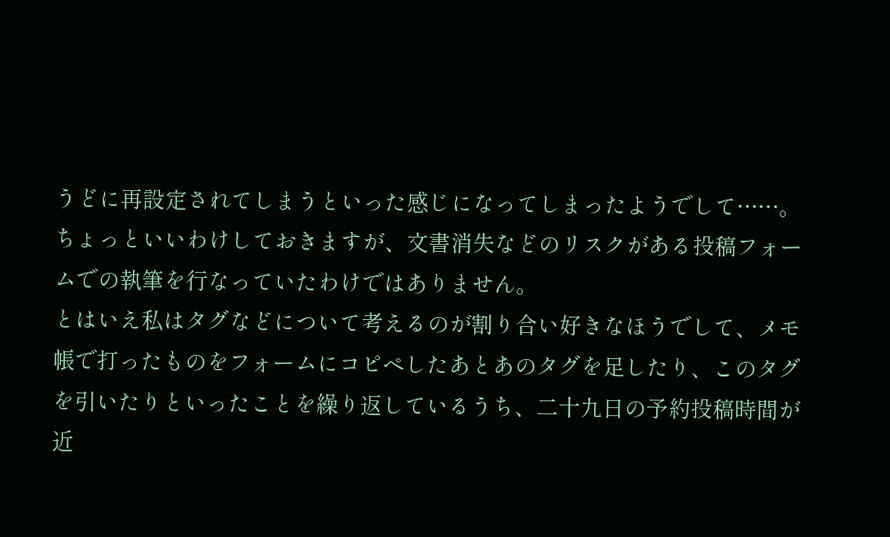うどに再設定されてしまうといった感じになってしまったようでして……。
ちょっといいわけしておきますが、文書消失などのリスクがある投稿フォームでの執筆を行なっていたわけではありません。
とはいえ私はタグなどについて考えるのが割り合い好きなほうでして、メモ帳で打ったものをフォームにコピペしたあとあのタグを足したり、このタグを引いたりといったことを繰り返しているうち、二十九日の予約投稿時間が近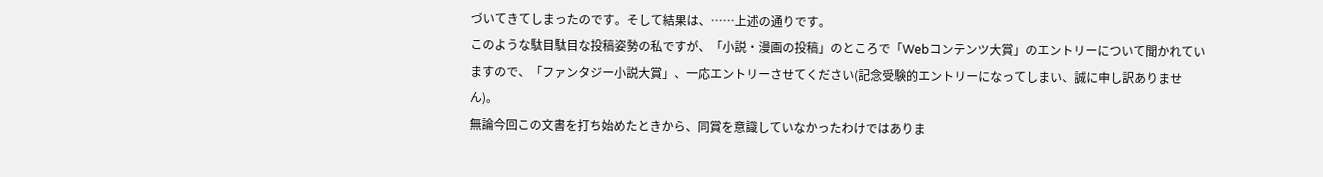づいてきてしまったのです。そして結果は、……上述の通りです。
このような駄目駄目な投稿姿勢の私ですが、「小説・漫画の投稿」のところで「Webコンテンツ大賞」のエントリーについて聞かれていますので、「ファンタジー小説大賞」、一応エントリーさせてください(記念受験的エントリーになってしまい、誠に申し訳ありません)。
無論今回この文書を打ち始めたときから、同賞を意識していなかったわけではありま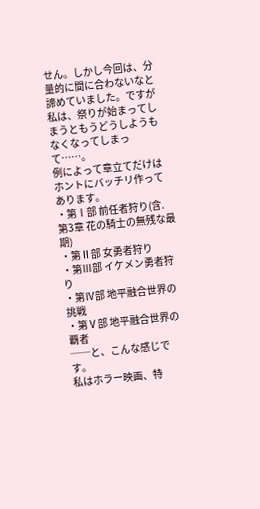せん。しかし今回は、分量的に間に合わないなと諦めていました。ですが私は、祭りが始まってしまうともうどうしようもなくなってしまって……。
例によって章立てだけはホントにバッチリ作ってあります。
・第Ⅰ部 前任者狩り(含. 第3章 花の騎士の無残な最期)
・第Ⅱ部 女勇者狩り
・第Ⅲ部 イケメン勇者狩り
・第Ⅳ部 地平融合世界の挑戦
・第Ⅴ部 地平融合世界の覇者
──と、こんな感じです。
私はホラー映画、特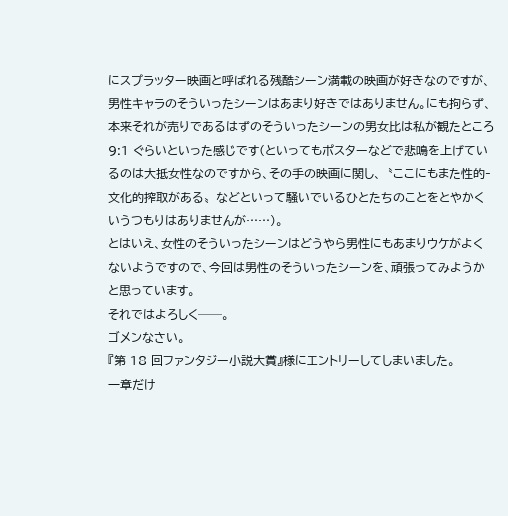にスプラッター映画と呼ばれる残酷シーン満載の映画が好きなのですが、男性キャラのそういったシーンはあまり好きではありません。にも拘らず、本来それが売りであるはずのそういったシーンの男女比は私が観たところ 9:1 ぐらいといった感じです(といってもポスターなどで悲鳴を上げているのは大抵女性なのですから、その手の映画に関し、〝ここにもまた性的‐文化的搾取がある〟などといって騒いでいるひとたちのことをとやかくいうつもりはありませんが……)。
とはいえ、女性のそういったシーンはどうやら男性にもあまりウケがよくないようですので、今回は男性のそういったシーンを、頑張ってみようかと思っています。
それではよろしく──。
ゴメンなさい。
『第 18 回ファンタジー小説大賞』様にエントリーしてしまいました。
一章だけ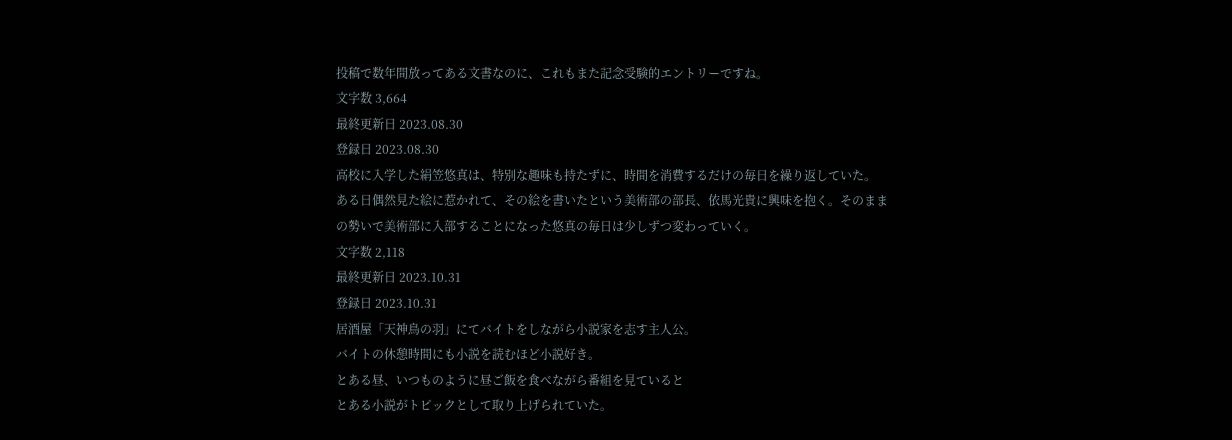投稿で数年間放ってある文書なのに、これもまた記念受験的エントリーですね。
文字数 3,664
最終更新日 2023.08.30
登録日 2023.08.30
高校に入学した絹笠悠真は、特別な趣味も持たずに、時間を消費するだけの毎日を繰り返していた。
ある日偶然見た絵に惹かれて、その絵を書いたという美術部の部長、依馬光貴に興味を抱く。そのままの勢いで美術部に入部することになった悠真の毎日は少しずつ変わっていく。
文字数 2,118
最終更新日 2023.10.31
登録日 2023.10.31
居酒屋「天神鳥の羽」にてバイトをしながら小説家を志す主人公。
バイトの休憩時間にも小説を読むほど小説好き。
とある昼、いつものように昼ご飯を食べながら番組を見ていると
とある小説がトピックとして取り上げられていた。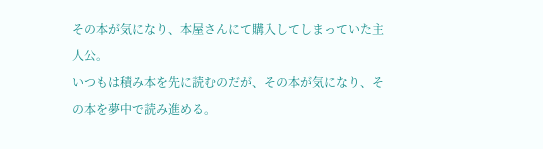その本が気になり、本屋さんにて購入してしまっていた主人公。
いつもは積み本を先に読むのだが、その本が気になり、その本を夢中で読み進める。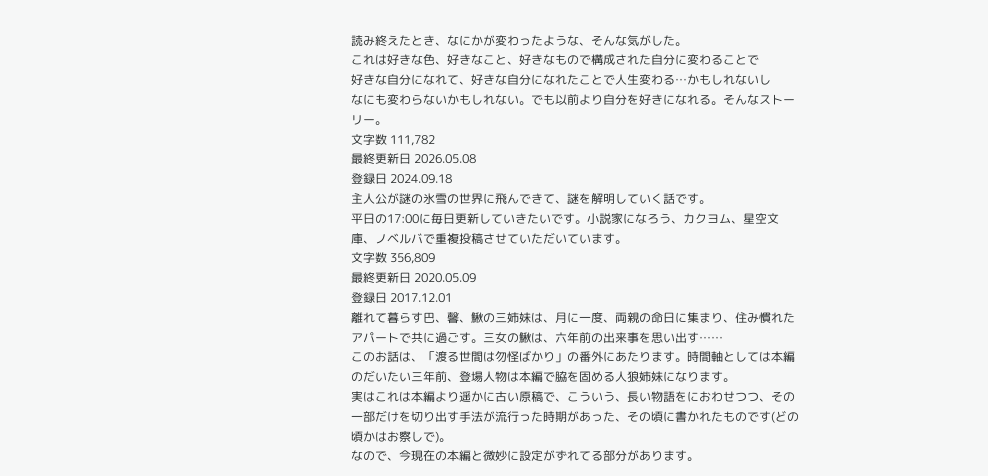読み終えたとき、なにかが変わったような、そんな気がした。
これは好きな色、好きなこと、好きなもので構成された自分に変わることで
好きな自分になれて、好きな自分になれたことで人生変わる…かもしれないし
なにも変わらないかもしれない。でも以前より自分を好きになれる。そんなストーリー。
文字数 111,782
最終更新日 2026.05.08
登録日 2024.09.18
主人公が謎の氷雪の世界に飛んできて、謎を解明していく話です。
平日の17:00に毎日更新していきたいです。小説家になろう、カクヨム、星空文庫、ノベルバで重複投稿させていただいています。
文字数 356,809
最終更新日 2020.05.09
登録日 2017.12.01
離れて暮らす巴、馨、鰍の三姉妹は、月に一度、両親の命日に集まり、住み慣れたアパートで共に過ごす。三女の鰍は、六年前の出来事を思い出す……
このお話は、「渡る世間は勿怪ばかり」の番外にあたります。時間軸としては本編のだいたい三年前、登場人物は本編で脇を固める人狼姉妹になります。
実はこれは本編より遥かに古い原稿で、こういう、長い物語をにおわせつつ、その一部だけを切り出す手法が流行った時期があった、その頃に書かれたものです(どの頃かはお察しで)。
なので、今現在の本編と微妙に設定がずれてる部分があります。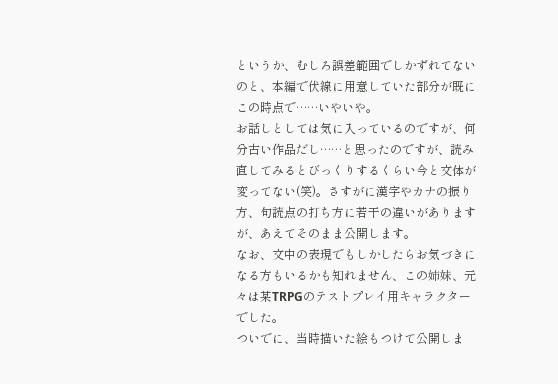というか、むしろ誤差範囲でしかずれてないのと、本編で伏線に用意していた部分が既にこの時点で……いやいや。
お話しとしては気に入っているのですが、何分古い作品だし……と思ったのですが、読み直してみるとびっくりするくらい今と文体が変ってない(笑)。さすがに漢字やカナの振り方、句読点の打ち方に若干の違いがありますが、あえてそのまま公開します。
なお、文中の表現でもしかしたらお気づきになる方もいるかも知れません、この姉妹、元々は某TRPGのテストプレイ用キャラクターでした。
ついでに、当時描いた絵もつけて公開しま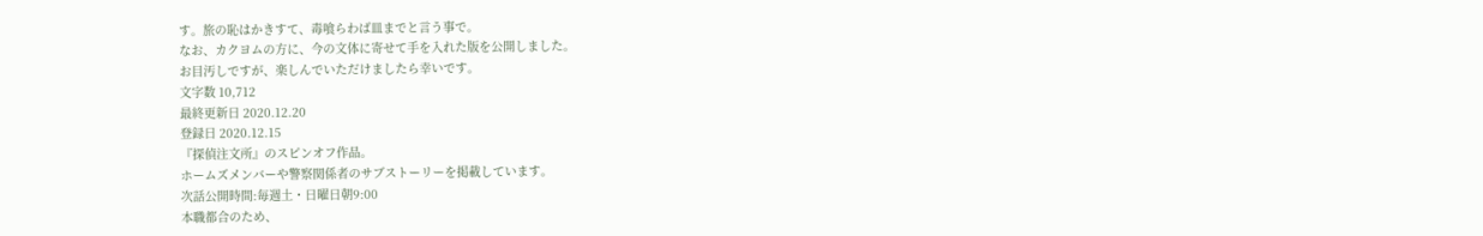す。旅の恥はかきすて、毒喰らわば皿までと言う事で。
なお、カクヨムの方に、今の文体に寄せて手を入れた版を公開しました。
お目汚しですが、楽しんでいただけましたら幸いです。
文字数 10,712
最終更新日 2020.12.20
登録日 2020.12.15
『探偵注文所』のスピンオフ作品。
ホームズメンバーや警察関係者のサブストーリーを掲載しています。
次話公開時間:毎週土・日曜日朝9:00
本職都合のため、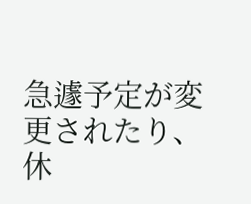急遽予定が変更されたり、休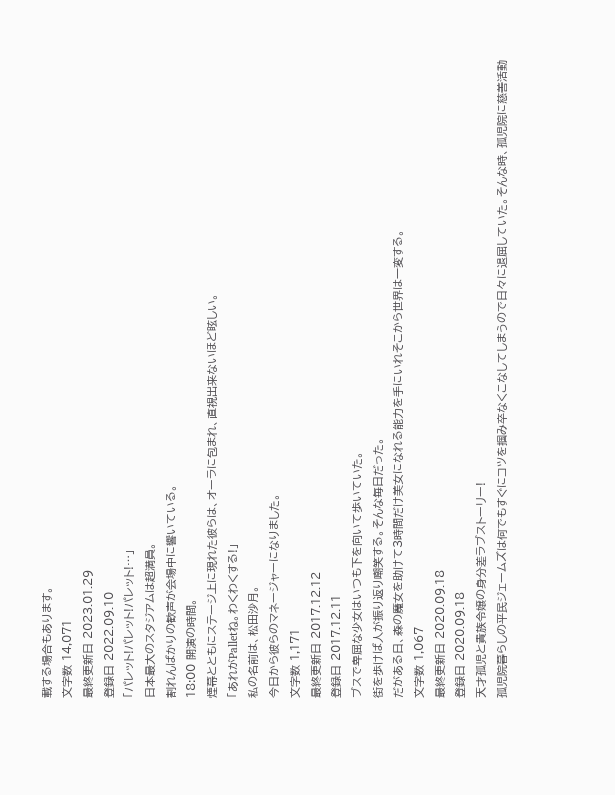載する場合もあります。
文字数 14,071
最終更新日 2023.01.29
登録日 2022.09.10
「パレット!パレット!パレット!…」
日本最大のスタジアムは超満員。
割れんばかりの歓声が会場中に響いている。
18:00 開演の時間。
煙幕とともにステージ上に現れた彼らは、オーラに包まれ、直視出来ないほど眩しい。
「あれがPalletね。わくわくする!」
私の名前は、松田沙月。
今日から彼らのマネージャーになりました。
文字数 1,171
最終更新日 2017.12.12
登録日 2017.12.11
ブスで卑屈な少女はいつも下を向いて歩いていた。
街を歩けば人が振り返り嘲笑する。そんな毎日だった。
だがある日、森の魔女を助けて3時間だけ美女になれる能力を手にいれそこから世界は一変する。
文字数 1,067
最終更新日 2020.09.18
登録日 2020.09.18
天才孤児と貴族令嬢の身分差ラブストーリー!
孤児院暮らしの平民ジェームズは何でもすぐにコツを掴み卒なくこなしてしまうので日々に退屈していた。そんな時、孤児院に慈善活動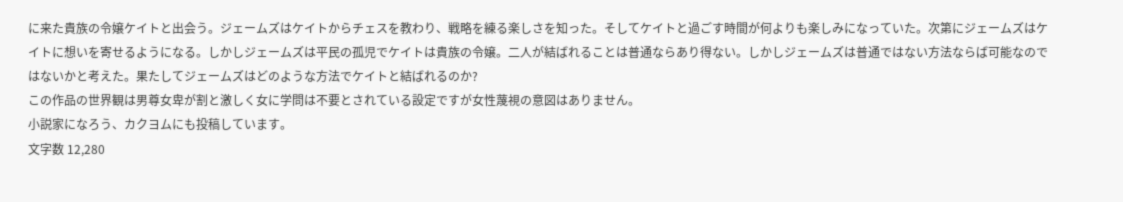に来た貴族の令嬢ケイトと出会う。ジェームズはケイトからチェスを教わり、戦略を練る楽しさを知った。そしてケイトと過ごす時間が何よりも楽しみになっていた。次第にジェームズはケイトに想いを寄せるようになる。しかしジェームズは平民の孤児でケイトは貴族の令嬢。二人が結ばれることは普通ならあり得ない。しかしジェームズは普通ではない方法ならば可能なのではないかと考えた。果たしてジェームズはどのような方法でケイトと結ばれるのか?
この作品の世界観は男尊女卑が割と激しく女に学問は不要とされている設定ですが女性蔑視の意図はありません。
小説家になろう、カクヨムにも投稿しています。
文字数 12,280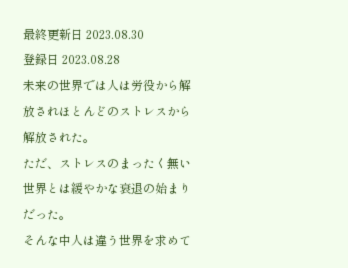最終更新日 2023.08.30
登録日 2023.08.28
未来の世界では人は労役から解放されほとんどのストレスから解放された。
ただ、ストレスのまったく無い世界とは緩やかな衰退の始まりだった。
そんな中人は違う世界を求めて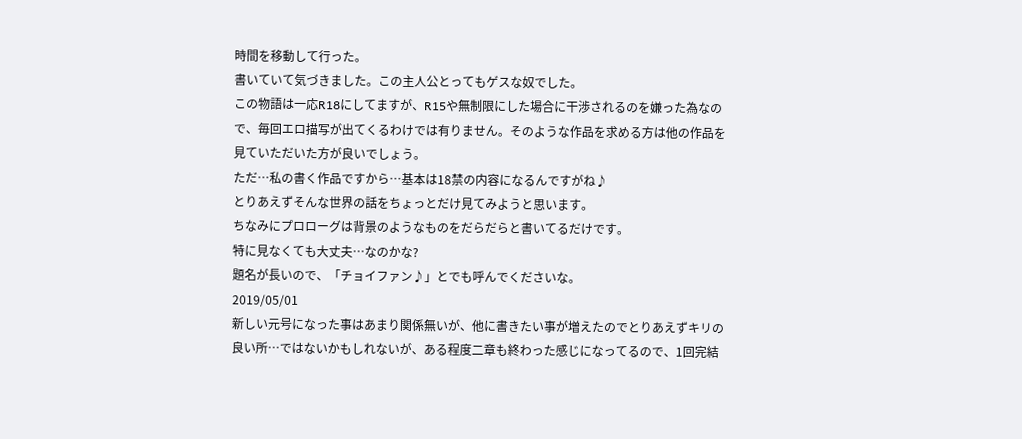時間を移動して行った。
書いていて気づきました。この主人公とってもゲスな奴でした。
この物語は一応R18にしてますが、R15や無制限にした場合に干渉されるのを嫌った為なので、毎回エロ描写が出てくるわけでは有りません。そのような作品を求める方は他の作品を見ていただいた方が良いでしょう。
ただ…私の書く作品ですから…基本は18禁の内容になるんですがね♪
とりあえずそんな世界の話をちょっとだけ見てみようと思います。
ちなみにプロローグは背景のようなものをだらだらと書いてるだけです。
特に見なくても大丈夫…なのかな?
題名が長いので、「チョイファン♪」とでも呼んでくださいな。
2019/05/01
新しい元号になった事はあまり関係無いが、他に書きたい事が増えたのでとりあえずキリの良い所…ではないかもしれないが、ある程度二章も終わった感じになってるので、1回完結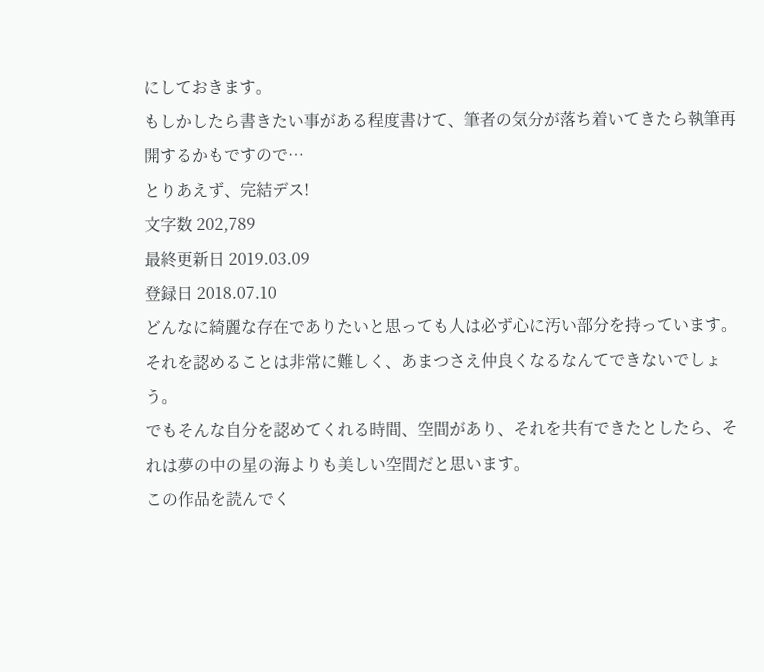にしておきます。
もしかしたら書きたい事がある程度書けて、筆者の気分が落ち着いてきたら執筆再開するかもですので…
とりあえず、完結デス!
文字数 202,789
最終更新日 2019.03.09
登録日 2018.07.10
どんなに綺麗な存在でありたいと思っても人は必ず心に汚い部分を持っています。それを認めることは非常に難しく、あまつさえ仲良くなるなんてできないでしょう。
でもそんな自分を認めてくれる時間、空間があり、それを共有できたとしたら、それは夢の中の星の海よりも美しい空間だと思います。
この作品を読んでく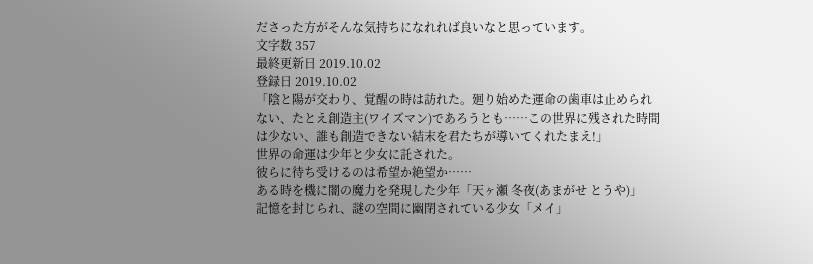ださった方がそんな気持ちになれれば良いなと思っています。
文字数 357
最終更新日 2019.10.02
登録日 2019.10.02
「陰と陽が交わり、覚醒の時は訪れた。廻り始めた運命の歯車は止められない、たとえ創造主(ワイズマン)であろうとも……この世界に残された時間は少ない、誰も創造できない結末を君たちが導いてくれたまえ!」
世界の命運は少年と少女に託された。
彼らに待ち受けるのは希望か絶望か……
ある時を機に闇の魔力を発現した少年「天ヶ瀬 冬夜(あまがせ とうや)」
記憶を封じられ、謎の空間に幽閉されている少女「メイ」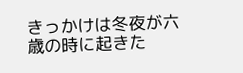きっかけは冬夜が六歳の時に起きた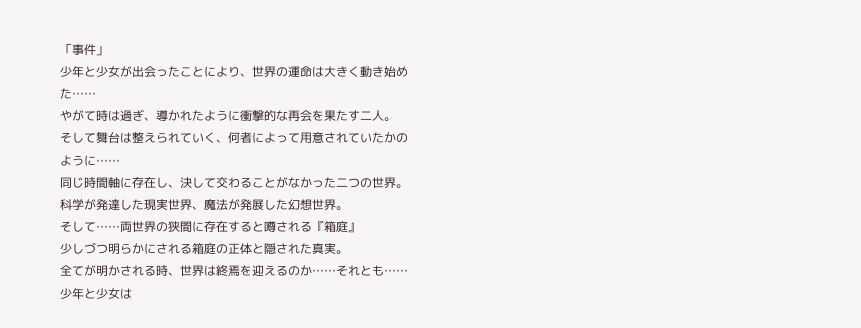「事件」
少年と少女が出会ったことにより、世界の運命は大きく動き始めた……
やがて時は過ぎ、導かれたように衝撃的な再会を果たす二人。
そして舞台は整えられていく、何者によって用意されていたかのように……
同じ時間軸に存在し、決して交わることがなかった二つの世界。
科学が発達した現実世界、魔法が発展した幻想世界。
そして……両世界の狭間に存在すると噂される『箱庭』
少しづつ明らかにされる箱庭の正体と隠された真実。
全てが明かされる時、世界は終焉を迎えるのか……それとも……
少年と少女は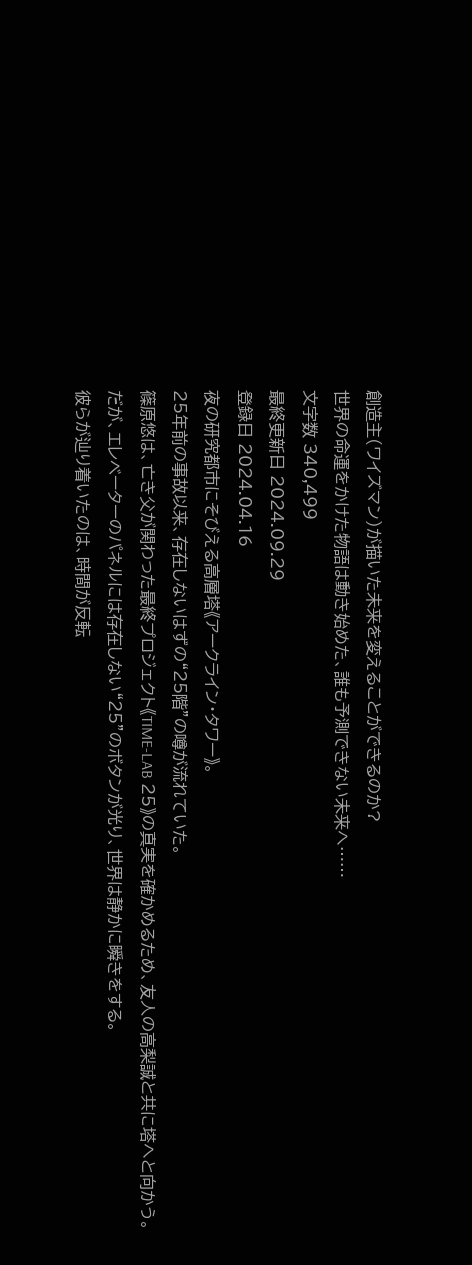創造主(ワイズマン)が描いた未来を変えることができるのか?
世界の命運をかけた物語は動き始めた、誰も予測できない未来へ……
文字数 340,499
最終更新日 2024.09.29
登録日 2024.04.16
夜の研究都市にそびえる高層塔《アークライン・タワー》。
25年前の事故以来、存在しないはずの“25階”の噂が流れていた。
篠原悠は、亡き父が関わった最終プロジェクト《TIME-LAB 25》の真実を確かめるため、友人の高梨誠と共に塔へと向かう。
だが、エレベーターのパネルには存在しない“25”のボタンが光り、世界は静かに瞬きをする。
彼らが辿り着いたのは、時間が反転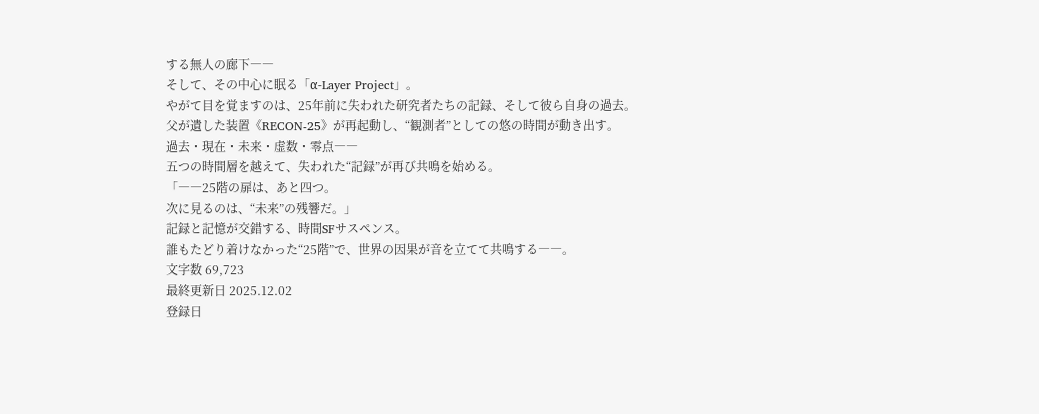する無人の廊下――
そして、その中心に眠る「α-Layer Project」。
やがて目を覚ますのは、25年前に失われた研究者たちの記録、そして彼ら自身の過去。
父が遺した装置《RECON-25》が再起動し、“観測者”としての悠の時間が動き出す。
過去・現在・未来・虚数・零点――
五つの時間層を越えて、失われた“記録”が再び共鳴を始める。
「――25階の扉は、あと四つ。
次に見るのは、“未来”の残響だ。」
記録と記憶が交錯する、時間SFサスペンス。
誰もたどり着けなかった“25階”で、世界の因果が音を立てて共鳴する――。
文字数 69,723
最終更新日 2025.12.02
登録日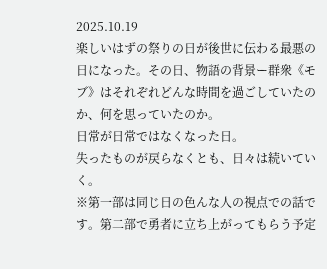2025.10.19
楽しいはずの祭りの日が後世に伝わる最悪の日になった。その日、物語の背景ー群衆《モブ》はそれぞれどんな時間を過ごしていたのか、何を思っていたのか。
日常が日常ではなくなった日。
失ったものが戻らなくとも、日々は続いていく。
※第一部は同じ日の色んな人の視点での話です。第二部で勇者に立ち上がってもらう予定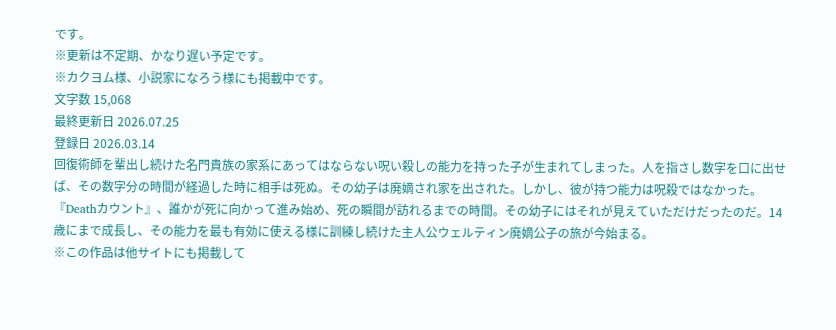です。
※更新は不定期、かなり遅い予定です。
※カクヨム様、小説家になろう様にも掲載中です。
文字数 15,068
最終更新日 2026.07.25
登録日 2026.03.14
回復術師を輩出し続けた名門貴族の家系にあってはならない呪い殺しの能力を持った子が生まれてしまった。人を指さし数字を口に出せば、その数字分の時間が経過した時に相手は死ぬ。その幼子は廃嫡され家を出された。しかし、彼が持つ能力は呪殺ではなかった。『Deathカウント』、誰かが死に向かって進み始め、死の瞬間が訪れるまでの時間。その幼子にはそれが見えていただけだったのだ。14歳にまで成長し、その能力を最も有効に使える様に訓練し続けた主人公ウェルティン廃嫡公子の旅が今始まる。
※この作品は他サイトにも掲載して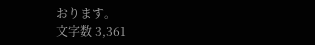おります。
文字数 3,361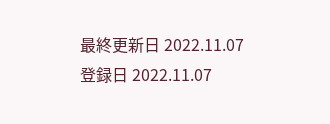最終更新日 2022.11.07
登録日 2022.11.07